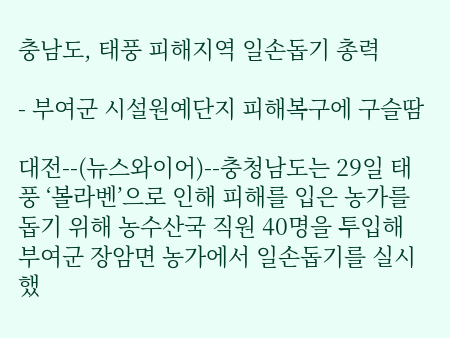충남도, 태풍 피해지역 일손돕기 총력

- 부여군 시설원예단지 피해복구에 구슬땀

대전--(뉴스와이어)--충청남도는 29일 태풍 ‘볼라벤’으로 인해 피해를 입은 농가를 돕기 위해 농수산국 직원 40명을 투입해 부여군 장암면 농가에서 일손돕기를 실시했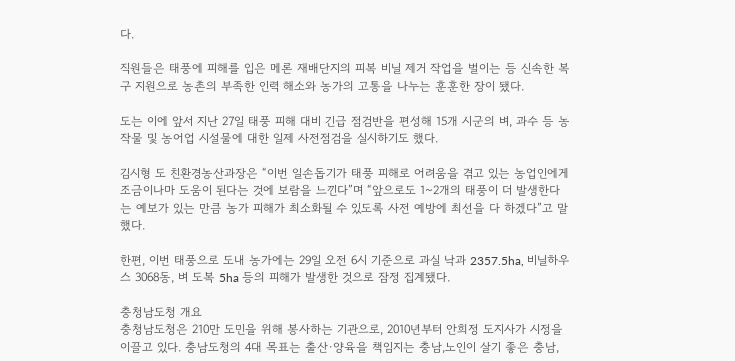다.

직원들은 태풍에 피해를 입은 메론 재배단지의 피복 비닐 제거 작업을 벌이는 등 신속한 복구 지원으로 농촌의 부족한 인력 해소와 농가의 고통을 나누는 훈훈한 장이 됐다.

도는 이에 앞서 지난 27일 태풍 피해 대비 긴급 점검반을 편성해 15개 시군의 벼, 과수 등 농작물 및 농어업 시설물에 대한 일제 사전점검을 실시하기도 했다.

김시형 도 친환경농산과장은 “이번 일손돕기가 태풍 피해로 어려움을 겪고 있는 농업인에게 조금이나마 도움이 된다는 것에 보람을 느낀다”며 “앞으로도 1~2개의 태풍이 더 발생한다는 예보가 있는 만큼 농가 피해가 최소화될 수 있도록 사전 예방에 최선을 다 하겠다”고 말했다.

한편, 이번 태풍으로 도내 농가에는 29일 오전 6시 기준으로 과실 낙과 2357.5ha, 비닐하우스 3068동, 벼 도복 5ha 등의 피해가 발생한 것으로 잠정 집계됐다.

충청남도청 개요
충청남도청은 210만 도민을 위해 봉사하는 기관으로, 2010년부터 안희정 도지사가 시정을 이끌고 있다. 충남도청의 4대 목표는 출산∙양육을 책임지는 충남,노인이 살기 좋은 충남,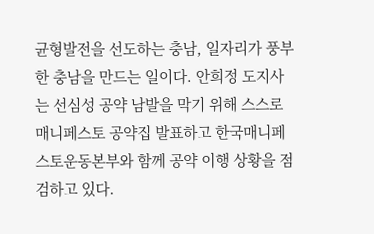균형발전을 선도하는 충남, 일자리가 풍부한 충남을 만드는 일이다. 안희정 도지사는 선심성 공약 남발을 막기 위해 스스로 매니페스토 공약집 발표하고 한국매니페스토운동본부와 함께 공약 이행 상황을 점검하고 있다.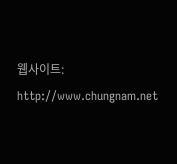웹사이트: http://www.chungnam.net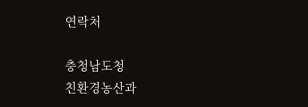연락처

충청남도청
친환경농산과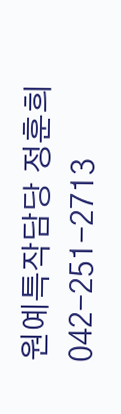원예특작담당 정훈희
042-251-2713